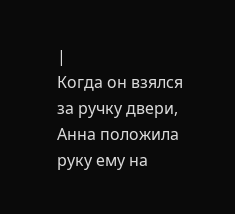|
Когда он взялся за ручку двери, Анна положила руку ему на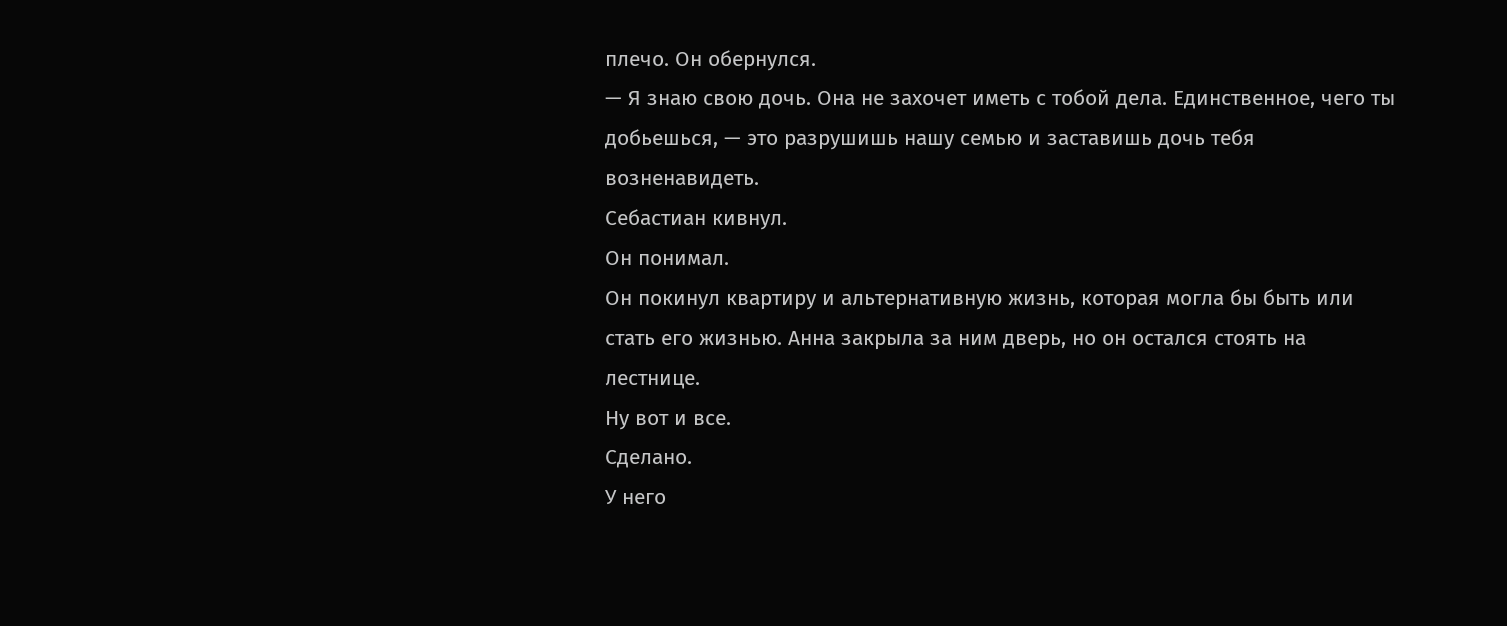плечо. Он обернулся.
— Я знаю свою дочь. Она не захочет иметь с тобой дела. Единственное, чего ты добьешься, — это разрушишь нашу семью и заставишь дочь тебя возненавидеть.
Себастиан кивнул.
Он понимал.
Он покинул квартиру и альтернативную жизнь, которая могла бы быть или стать его жизнью. Анна закрыла за ним дверь, но он остался стоять на лестнице.
Ну вот и все.
Сделано.
У него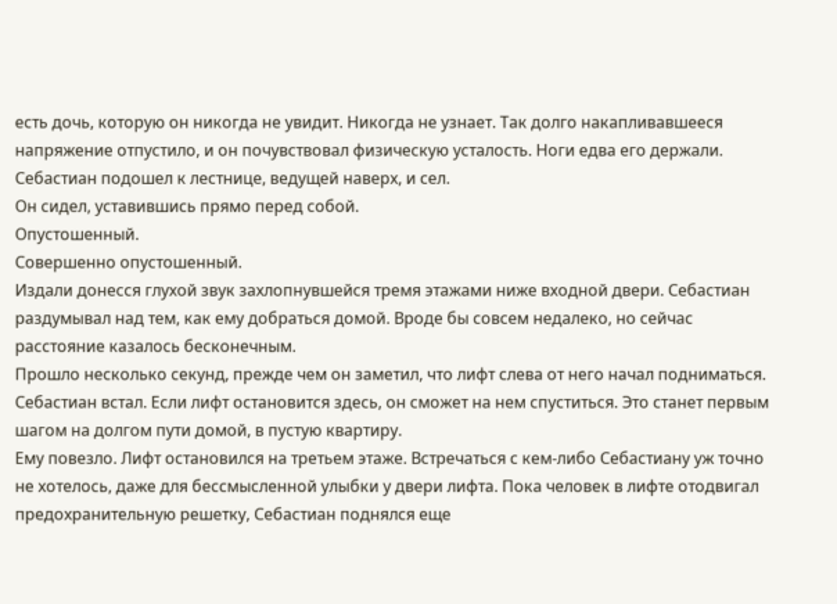есть дочь, которую он никогда не увидит. Никогда не узнает. Так долго накапливавшееся напряжение отпустило, и он почувствовал физическую усталость. Ноги едва его держали. Себастиан подошел к лестнице, ведущей наверх, и сел.
Он сидел, уставившись прямо перед собой.
Опустошенный.
Совершенно опустошенный.
Издали донесся глухой звук захлопнувшейся тремя этажами ниже входной двери. Себастиан раздумывал над тем, как ему добраться домой. Вроде бы совсем недалеко, но сейчас расстояние казалось бесконечным.
Прошло несколько секунд, прежде чем он заметил, что лифт слева от него начал подниматься. Себастиан встал. Если лифт остановится здесь, он сможет на нем спуститься. Это станет первым шагом на долгом пути домой, в пустую квартиру.
Ему повезло. Лифт остановился на третьем этаже. Встречаться с кем-либо Себастиану уж точно не хотелось, даже для бессмысленной улыбки у двери лифта. Пока человек в лифте отодвигал предохранительную решетку, Себастиан поднялся еще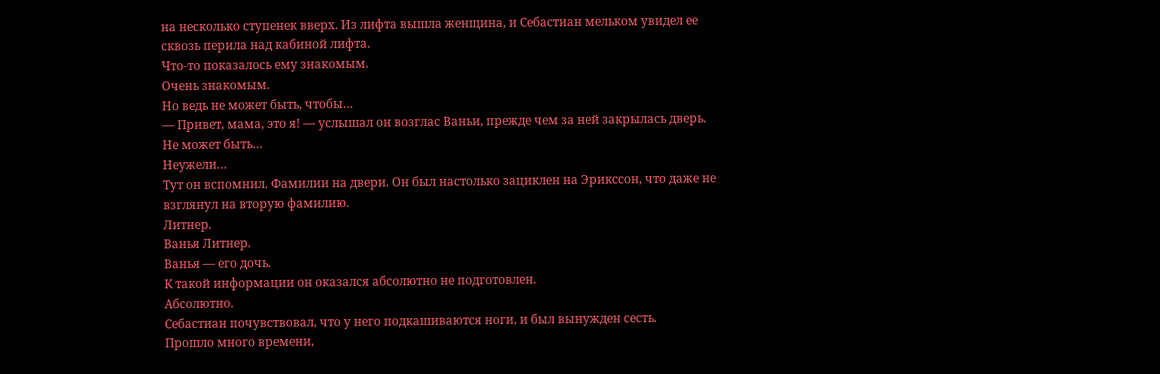на несколько ступенек вверх. Из лифта вышла женщина, и Себастиан мельком увидел ее сквозь перила над кабиной лифта.
Что-то показалось ему знакомым.
Очень знакомым.
Но ведь не может быть, чтобы…
— Привет, мама, это я! — услышал он возглас Ваньи, прежде чем за ней закрылась дверь.
Не может быть…
Неужели…
Тут он вспомнил. Фамилии на двери. Он был настолько зациклен на Эрикссон, что даже не взглянул на вторую фамилию.
Литнер.
Ванья Литнер.
Ванья — его дочь.
К такой информации он оказался абсолютно не подготовлен.
Абсолютно.
Себастиан почувствовал, что у него подкашиваются ноги, и был вынужден сесть.
Прошло много времени,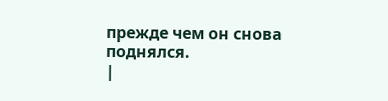прежде чем он снова поднялся.
|